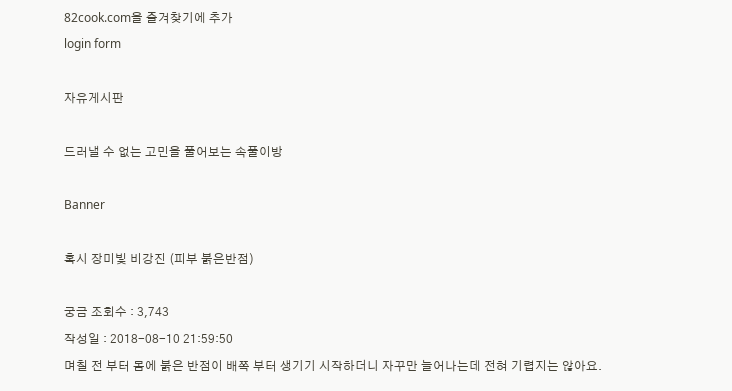82cook.com을 즐겨찾기에 추가
login form

자유게시판

드러낼 수 없는 고민을 풀어보는 속풀이방

Banner

혹시 장미빛 비강진 (피부 붉은반점)

궁금 조회수 : 3,743
작성일 : 2018-08-10 21:59:50
며칠 전 부터 몸에 붉은 반점이 배쪽 부터 생기기 시작하더니 자꾸만 늘어나는데 전혀 기렵지는 않아요.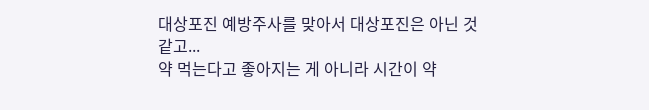대상포진 예방주사를 맞아서 대상포진은 아닌 것 같고...
약 먹는다고 좋아지는 게 아니라 시간이 약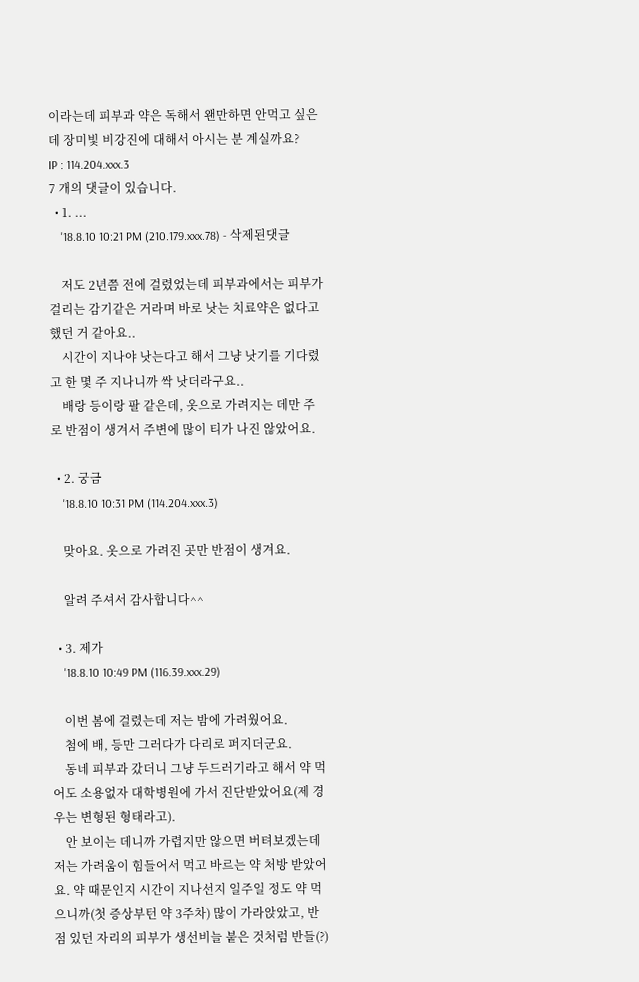이라는데 피부과 약은 독해서 왠만하면 안먹고 싶은데 장미빛 비강진에 대해서 아시는 분 계실까요?
IP : 114.204.xxx.3
7 개의 댓글이 있습니다.
  • 1. ...
    '18.8.10 10:21 PM (210.179.xxx.78) - 삭제된댓글

    저도 2년쯤 전에 걸렸었는데 피부과에서는 피부가 걸리는 감기같은 거라며 바로 낫는 치료약은 없다고 했던 거 같아요..
    시간이 지나야 낫는다고 해서 그냥 낫기를 기다렸고 한 몇 주 지나니까 싹 낫더라구요..
    배랑 등이랑 팔 같은데, 옷으로 가려지는 데만 주로 반점이 생겨서 주변에 많이 티가 나진 않았어요.

  • 2. 궁금
    '18.8.10 10:31 PM (114.204.xxx.3)

    맞아요. 옷으로 가려진 곳만 반점이 생겨요.

    알려 주셔서 감사합니다^^

  • 3. 제가
    '18.8.10 10:49 PM (116.39.xxx.29)

    이번 봄에 걸렸는데 저는 밤에 가려웠어요.
    첨에 배, 등만 그러다가 다리로 퍼지더군요.
    동네 피부과 갔더니 그냥 두드러기라고 해서 약 먹어도 소용없자 대학병원에 가서 진단받았어요(제 경우는 변형된 형태라고).
    안 보이는 데니까 가렵지만 않으면 버텨보겠는데 저는 가려움이 힘들어서 먹고 바르는 약 처방 받았어요. 약 때문인지 시간이 지나선지 일주일 정도 약 먹으니까(첫 증상부턴 약 3주차) 많이 가라앉았고, 반점 있던 자리의 피부가 생선비늘 붙은 것처럼 반들(?)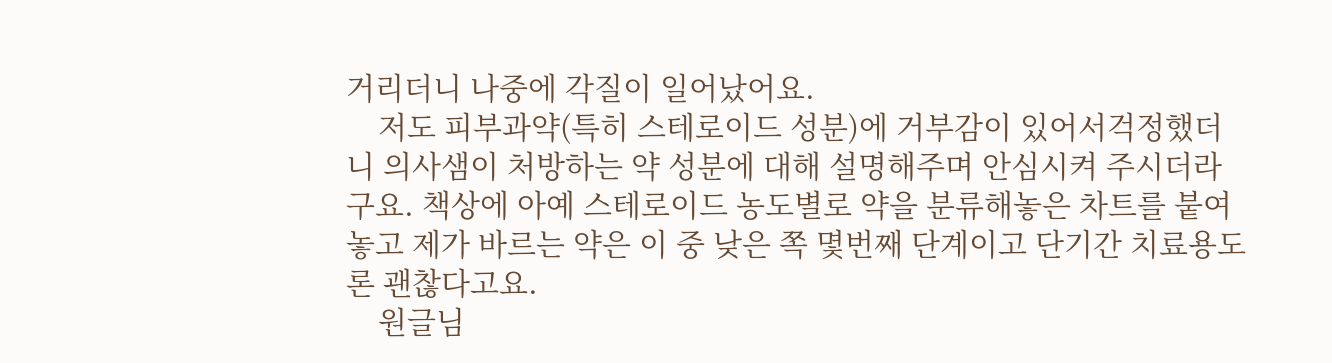거리더니 나중에 각질이 일어났어요.
    저도 피부과약(특히 스테로이드 성분)에 거부감이 있어서걱정했더니 의사샘이 처방하는 약 성분에 대해 설명해주며 안심시켜 주시더라구요. 책상에 아예 스테로이드 농도별로 약을 분류해놓은 차트를 붙여놓고 제가 바르는 약은 이 중 낮은 쪽 몇번째 단계이고 단기간 치료용도론 괜찮다고요.
    원글님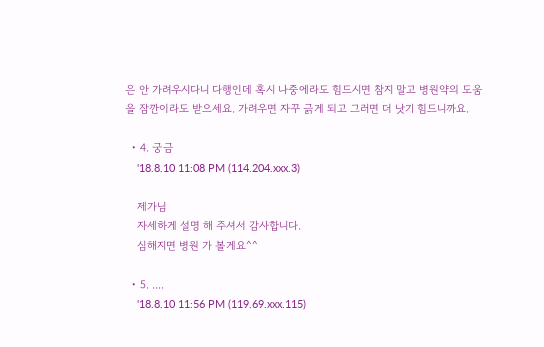은 안 가려우시다니 다행인데 혹시 나중에라도 힘드시면 참지 말고 병원약의 도움을 잠깐이라도 받으세요. 가려우면 자꾸 긁게 되고 그러면 더 낫기 힘드니까요.

  • 4. 궁금
    '18.8.10 11:08 PM (114.204.xxx.3)

    제가님
    자세하게 설명 해 주셔서 감사합니다.
    심해지면 병원 가 볼게요^^

  • 5. ....
    '18.8.10 11:56 PM (119.69.xxx.115)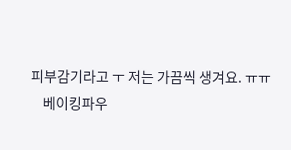피부감기라고 ㅜ 저는 가끔씩 생겨요. ㅠㅠ
    베이킹파우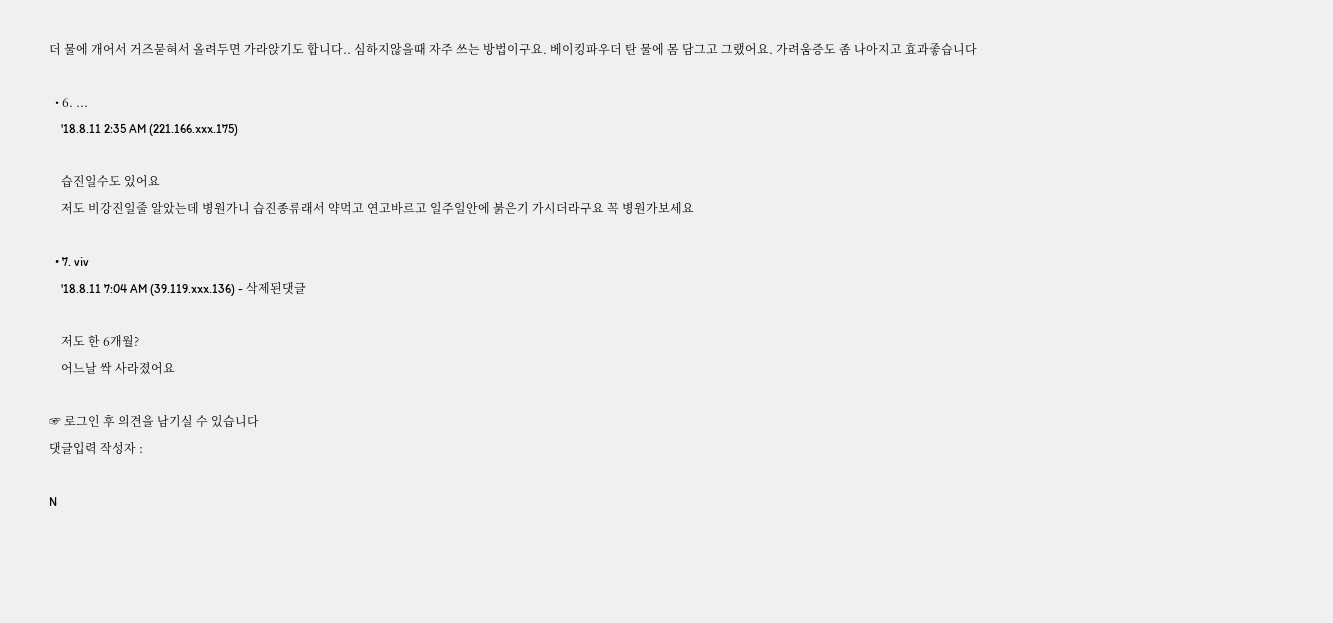더 물에 개어서 거즈묻혀서 올려두면 가라앉기도 합니다.. 심하지않을때 자주 쓰는 방법이구요. 베이킹파우더 탄 물에 몸 담그고 그랬어요. 가려움증도 좀 나아지고 효과좋습니다

  • 6. ...
    '18.8.11 2:35 AM (221.166.xxx.175)

    습진일수도 있어요
    저도 비강진일줄 알았는데 병원가니 습진종류래서 약먹고 연고바르고 일주일안에 붉은기 가시더라구요 꼭 병원가보세요

  • 7. viv
    '18.8.11 7:04 AM (39.119.xxx.136) - 삭제된댓글

    저도 한 6개월?
    어느날 싹 사라졌어요

☞ 로그인 후 의견을 남기실 수 있습니다
댓글입력 작성자 :

N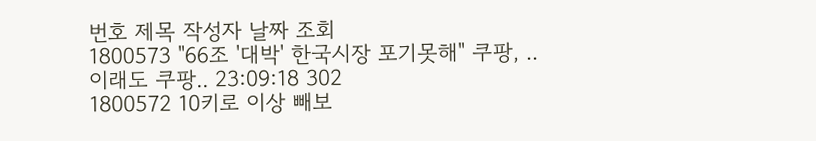번호 제목 작성자 날짜 조회
1800573 "66조 '대박' 한국시장 포기못해" 쿠팡, .. 이래도 쿠팡.. 23:09:18 302
1800572 10키로 이상 빼보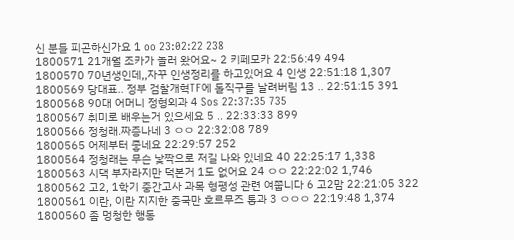신 분들 피곤하신가요 1 oo 23:02:22 238
1800571 21개월 조카가 놀러 왔어요~ 2 키페모카 22:56:49 494
1800570 70년생인데,,자꾸 인생정리를 하고있어요 4 인생 22:51:18 1,307
1800569 당대표.. 정부 검찰개혁TF에 돌직구를 날려버림 13 .. 22:51:15 391
1800568 90대 어머니 정형외과 4 Sos 22:37:35 735
1800567 취미로 배우는거 있으세요 5 .. 22:33:33 899
1800566 정청래.짜증나네 3 ㅇㅇ 22:32:08 789
1800565 어제부터 좋네요 22:29:57 252
1800564 정청래는 무슨 낯짝으로 저길 나와 있네요 40 22:25:17 1,338
1800563 시댁 부자라지만 덕본거 1도 없어요 24 ㅇㅇ 22:22:02 1,746
1800562 고2, 1학기 중간고사 과목 형평성 관련 여쭙니다 6 고2맘 22:21:05 322
1800561 이란, 이란 지지한 중국만 호르무즈 통과 3 ㅇㅇㅇ 22:19:48 1,374
1800560 좀 멍청한 행동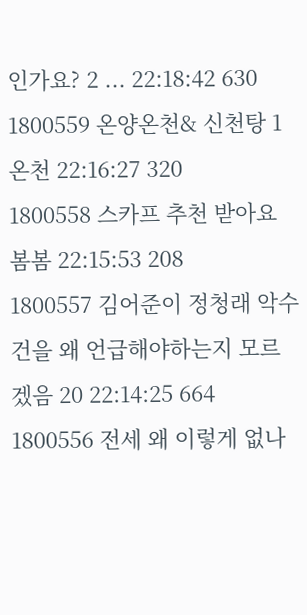인가요? 2 ... 22:18:42 630
1800559 온양온천& 신천탕 1 온천 22:16:27 320
1800558 스카프 추천 받아요 봄봄 22:15:53 208
1800557 김어준이 정청래 악수건을 왜 언급해야하는지 모르겠음 20 22:14:25 664
1800556 전세 왜 이렇게 없나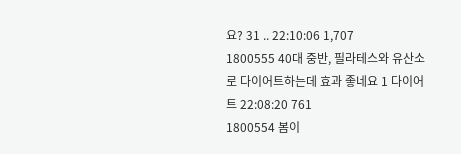요? 31 .. 22:10:06 1,707
1800555 40대 중반, 필라테스와 유산소로 다이어트하는데 효과 좋네요 1 다이어트 22:08:20 761
1800554 봄이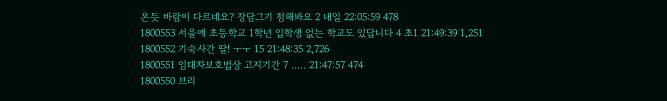온듯 바람이 다르네요? 장담그기 첨해봐요 2 내일 22:05:59 478
1800553 서을에 초등학교 1학년 입학생 없는 학교도 있답니다 4 초1 21:49:39 1,251
1800552 기숙사간 딸! ㅜㅜ 15 21:48:35 2,726
1800551 임대차보호법상 고지기간 7 ..... 21:47:57 474
1800550 브리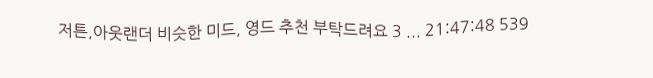저튼,아웃랜더 비슷한 미드, 영드 추천 부탁드려요 3 ... 21:47:48 539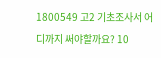1800549 고2 기초조사서 어디까지 써야할까요? 10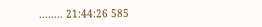........ 21:44:26 585